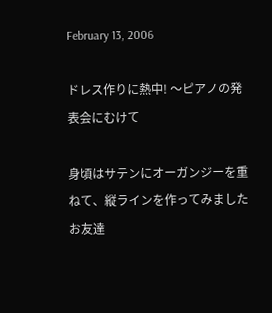February 13, 2006

ドレス作りに熱中! 〜ピアノの発表会にむけて

身頃はサテンにオーガンジーを重ねて、縦ラインを作ってみました
お友達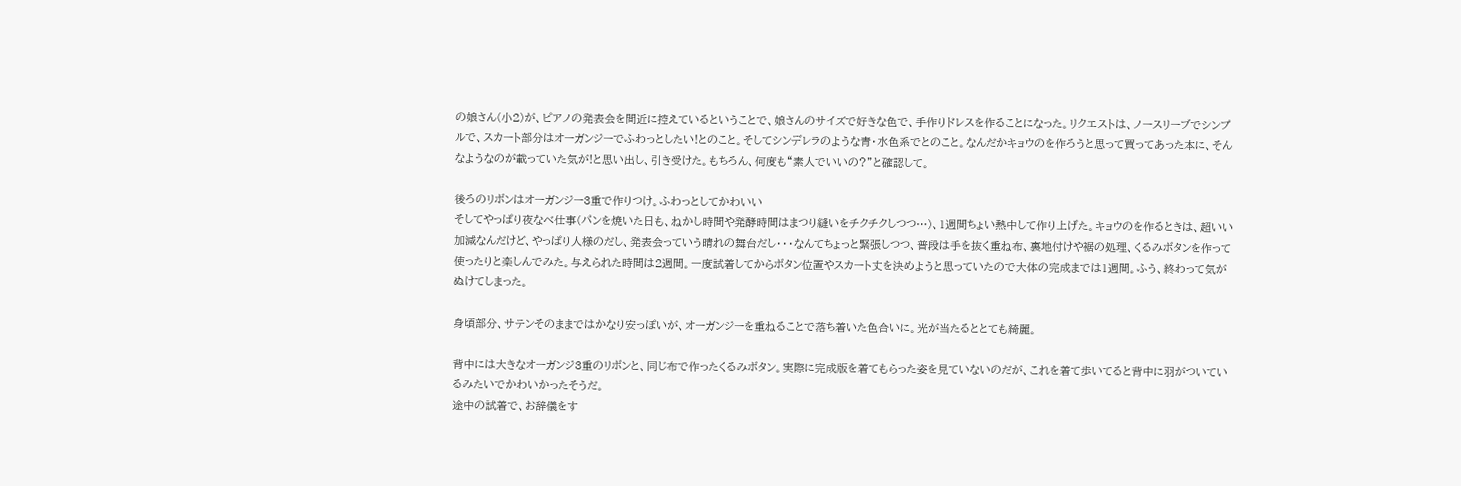の娘さん(小2)が、ピアノの発表会を間近に控えているということで、娘さんのサイズで好きな色で、手作りドレスを作ることになった。リクエストは、ノースリーブでシンプルで、スカート部分はオーガンジーでふわっとしたい!とのこと。そしてシンデレラのような青・水色系でとのこと。なんだかキョウのを作ろうと思って買ってあった本に、そんなようなのが載っていた気が!と思い出し、引き受けた。もちろん、何度も“素人でいいの?”と確認して。

後ろのリボンはオーガンジー3重で作りつけ。ふわっとしてかわいい
そしてやっぱり夜なべ仕事(パンを焼いた日も、ねかし時間や発酵時間はまつり縫いをチクチクしつつ…)、1週間ちょい熱中して作り上げた。キョウのを作るときは、超いい加減なんだけど、やっぱり人様のだし、発表会っていう晴れの舞台だし・・・なんてちょっと緊張しつつ、普段は手を抜く重ね布、裏地付けや裾の処理、くるみボタンを作って使ったりと楽しんでみた。与えられた時間は2週間。一度試着してからボタン位置やスカート丈を決めようと思っていたので大体の完成までは1週間。ふう、終わって気がぬけてしまった。

身頃部分、サテンそのままではかなり安っぽいが、オーガンジーを重ねることで落ち着いた色合いに。光が当たるととても綺麗。

背中には大きなオーガンジ3重のリボンと、同じ布で作ったくるみボタン。実際に完成版を着てもらった姿を見ていないのだが、これを着て歩いてると背中に羽がついているみたいでかわいかったそうだ。
途中の試着で、お辞儀をす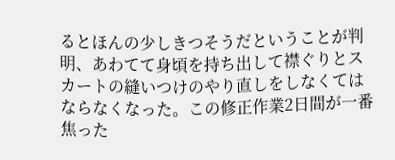るとほんの少しきつそうだということが判明、あわてて身頃を持ち出して襟ぐりとスカートの縫いつけのやり直しをしなくてはならなくなった。この修正作業2日間が一番焦った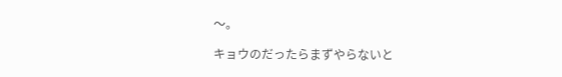〜。

キョウのだったらまずやらないと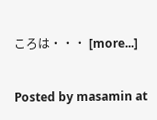ころは・・・ [more...]

Posted by masamin at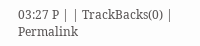03:27 P | | TrackBacks(0) | Permalink